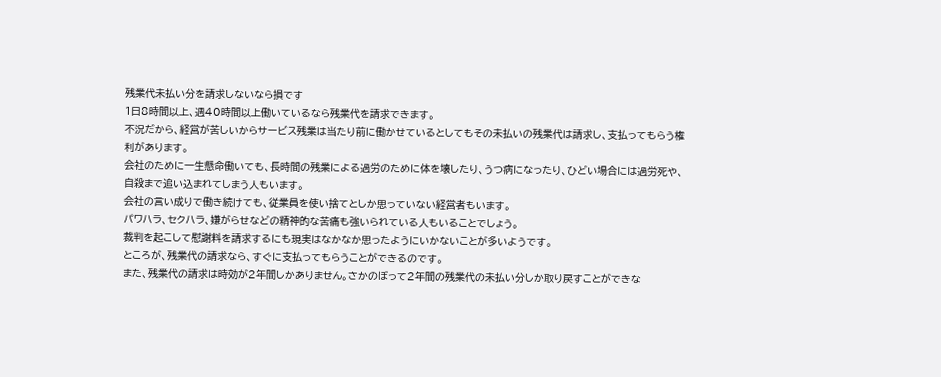残業代未払い分を請求しないなら損です
1日8時間以上、週40時間以上働いているなら残業代を請求できます。
不況だから、経営が苦しいからサービス残業は当たり前に働かせているとしてもその未払いの残業代は請求し、支払ってもらう権利があります。
会社のために一生懸命働いても、長時間の残業による過労のために体を壊したり、うつ病になったり、ひどい場合には過労死や、自殺まで追い込まれてしまう人もいます。
会社の言い成りで働き続けても、従業員を使い捨てとしか思っていない経営者もいます。
パワハラ、セクハラ、嫌がらせなどの精神的な苦痛も強いられている人もいることでしょう。
裁判を起こして慰謝料を請求するにも現実はなかなか思ったようにいかないことが多いようです。
ところが、残業代の請求なら、すぐに支払ってもらうことができるのです。
また、残業代の請求は時効が2年間しかありません。さかのぼって2年間の残業代の未払い分しか取り戻すことができな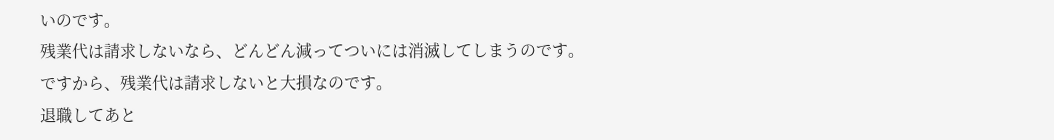いのです。
残業代は請求しないなら、どんどん減ってついには消滅してしまうのです。
ですから、残業代は請求しないと大損なのです。
退職してあと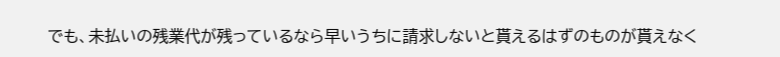でも、未払いの残業代が残っているなら早いうちに請求しないと貰えるはずのものが貰えなく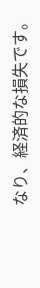なり、経済的な損失です。